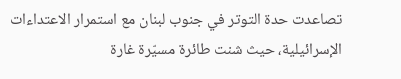تصاعدت حدة التوتر في جنوب لبنان مع استمرار الاعتداءات الإسرائيلية، حيث شنت طائرة مسيّرة غارة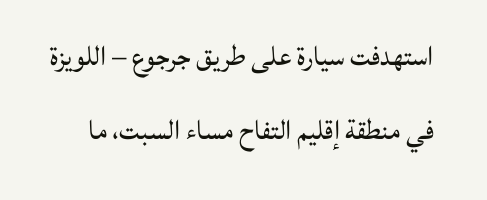استهدفت سيارة على طريق جرجوع – اللويزة في منطقة إقليم التفاح مساء السبت، ما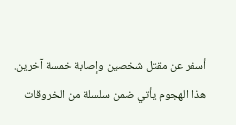أسفر عن مقتل شخصين وإصابة خمسة آخرين. هذا الهجوم يأتي ضمن سلسلة من الخروقات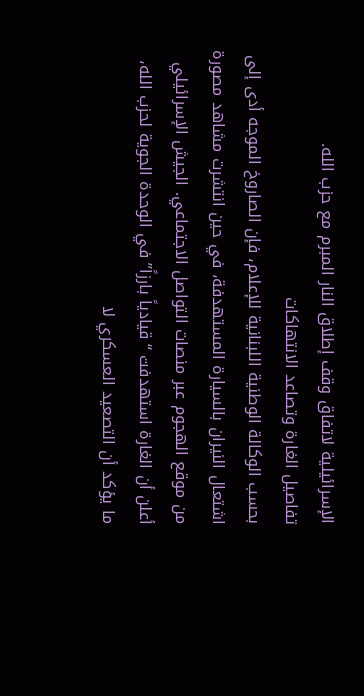الإسرائيلية لاتفاق وقف إطلاق النار المبرم مع حزب الله.
تفاصيل الغارة وتصاعد الانتهاكات
بحسب الوكالة الوطنية اللبنانية للإعلام، فإن الصاروخ الموجه أدى إلى اشتعال النيران بالسيارة المستهدفة، في حين انتشرت مشاهد مصورة من موقع الهجوم عبر منصات التواصل الاجتماعي. الجيش الإسرائيلي أعلن أن الغارة استهدفت “قيادياً بارزاً” في الوحدة الجوية لحزب الله، ما يؤكد أن التصعيد العسكري لا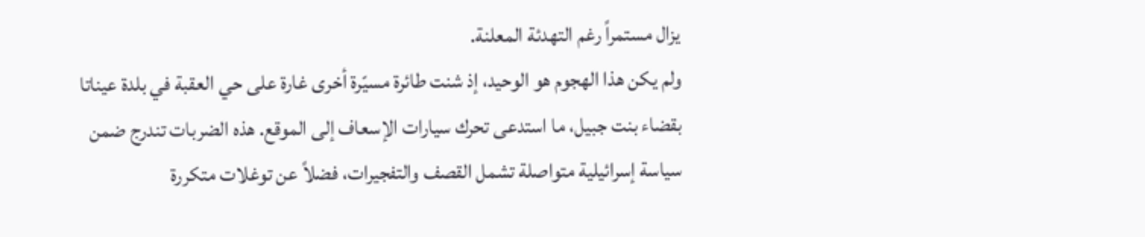يزال مستمراً رغم التهدئة المعلنة.
ولم يكن هذا الهجوم هو الوحيد، إذ شنت طائرة مسيّرة أخرى غارة على حي العقبة في بلدة عيناتا بقضاء بنت جبيل، ما استدعى تحرك سيارات الإسعاف إلى الموقع. هذه الضربات تندرج ضمن سياسة إسرائيلية متواصلة تشمل القصف والتفجيرات، فضلاً عن توغلات متكررة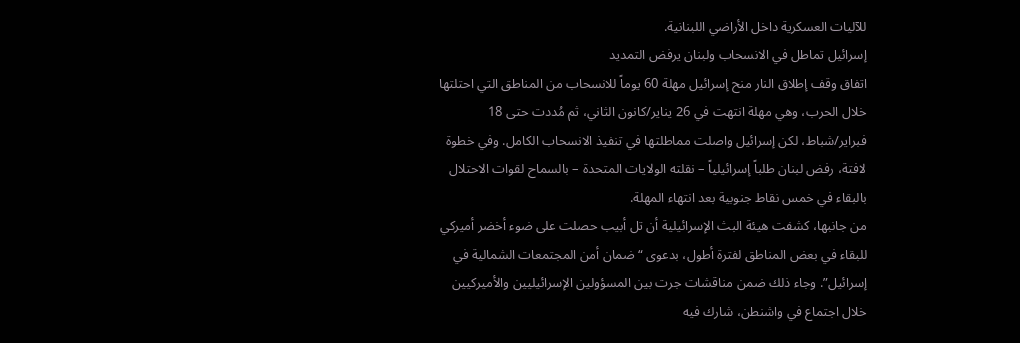للآليات العسكرية داخل الأراضي اللبنانية.
إسرائيل تماطل في الانسحاب ولبنان يرفض التمديد
اتفاق وقف إطلاق النار منح إسرائيل مهلة 60 يوماً للانسحاب من المناطق التي احتلتها خلال الحرب، وهي مهلة انتهت في 26 يناير/كانون الثاني، ثم مُددت حتى 18 فبراير/شباط، لكن إسرائيل واصلت مماطلتها في تنفيذ الانسحاب الكامل. وفي خطوة لافتة، رفض لبنان طلباً إسرائيلياً – نقلته الولايات المتحدة – بالسماح لقوات الاحتلال بالبقاء في خمس نقاط جنوبية بعد انتهاء المهلة.
من جانبها، كشفت هيئة البث الإسرائيلية أن تل أبيب حصلت على ضوء أخضر أميركي للبقاء في بعض المناطق لفترة أطول، بدعوى “ضمان أمن المجتمعات الشمالية في إسرائيل”. وجاء ذلك ضمن مناقشات جرت بين المسؤولين الإسرائيليين والأميركيين خلال اجتماع في واشنطن، شارك فيه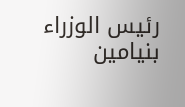رئيس الوزراء بنيامين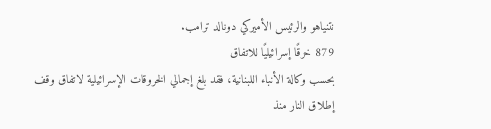نتنياهو والرئيس الأميركي دونالد ترامب.
879 خرقًا إسرائيليًا للاتفاق
بحسب وكالة الأنباء اللبنانية، فقد بلغ إجمالي الخروقات الإسرائيلية لاتفاق وقف إطلاق النار منذ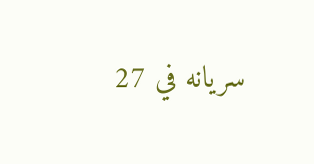سريانه في 27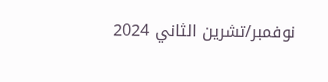نوفمبر/تشرين الثاني 2024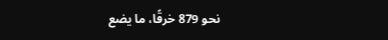نحو 879 خرقًا، ما يضع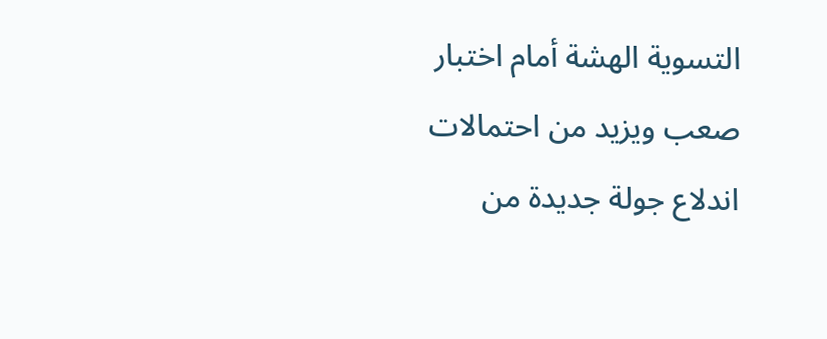التسوية الهشة أمام اختبار صعب ويزيد من احتمالات اندلاع جولة جديدة من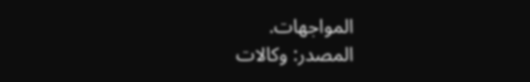المواجهات.
المصدر: وكالات